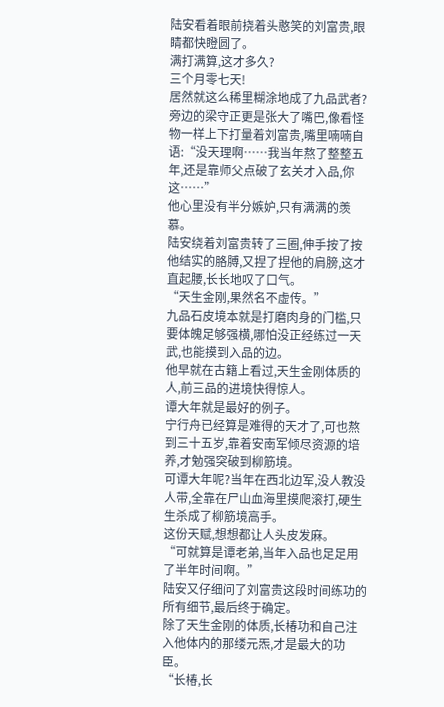陆安看着眼前挠着头憨笑的刘富贵,眼睛都快瞪圆了。
满打满算,这才多久?
三个月零七天!
居然就这么稀里糊涂地成了九品武者?
旁边的梁守正更是张大了嘴巴,像看怪物一样上下打量着刘富贵,嘴里喃喃自语:“没天理啊……我当年熬了整整五年,还是靠师父点破了玄关才入品,你这……”
他心里没有半分嫉妒,只有满满的羡慕。
陆安绕着刘富贵转了三圈,伸手按了按他结实的胳膊,又捏了捏他的肩膀,这才直起腰,长长地叹了口气。
“天生金刚,果然名不虚传。”
九品石皮境本就是打磨肉身的门槛,只要体魄足够强横,哪怕没正经练过一天武,也能摸到入品的边。
他早就在古籍上看过,天生金刚体质的人,前三品的进境快得惊人。
谭大年就是最好的例子。
宁行舟已经算是难得的天才了,可也熬到三十五岁,靠着安南军倾尽资源的培养,才勉强突破到柳筋境。
可谭大年呢?当年在西北边军,没人教没人带,全靠在尸山血海里摸爬滚打,硬生生杀成了柳筋境高手。
这份天赋,想想都让人头皮发麻。
“可就算是谭老弟,当年入品也足足用了半年时间啊。”
陆安又仔细问了刘富贵这段时间练功的所有细节,最后终于确定。
除了天生金刚的体质,长椿功和自己注入他体内的那缕元炁,才是最大的功臣。
“长椿,长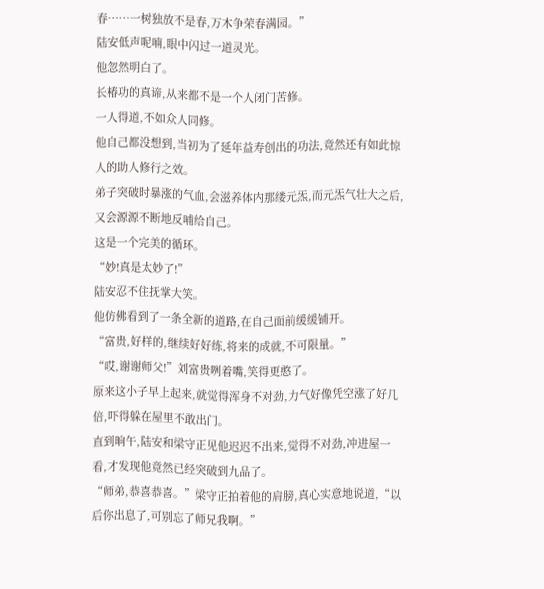春……一树独放不是春,万木争荣春满园。”
陆安低声呢喃,眼中闪过一道灵光。
他忽然明白了。
长椿功的真谛,从来都不是一个人闭门苦修。
一人得道,不如众人同修。
他自己都没想到,当初为了延年益寿创出的功法,竟然还有如此惊人的助人修行之效。
弟子突破时暴涨的气血,会滋养体内那缕元炁,而元炁气壮大之后,又会源源不断地反哺给自己。
这是一个完美的循环。
“妙!真是太妙了!”
陆安忍不住抚掌大笑。
他仿佛看到了一条全新的道路,在自己面前缓缓铺开。
“富贵,好样的,继续好好练,将来的成就,不可限量。”
“哎,谢谢师父!”刘富贵咧着嘴,笑得更憨了。
原来这小子早上起来,就觉得浑身不对劲,力气好像凭空涨了好几倍,吓得躲在屋里不敢出门。
直到晌午,陆安和梁守正见他迟迟不出来,觉得不对劲,冲进屋一看,才发现他竟然已经突破到九品了。
“师弟,恭喜恭喜。”梁守正拍着他的肩膀,真心实意地说道,“以后你出息了,可别忘了师兄我啊。”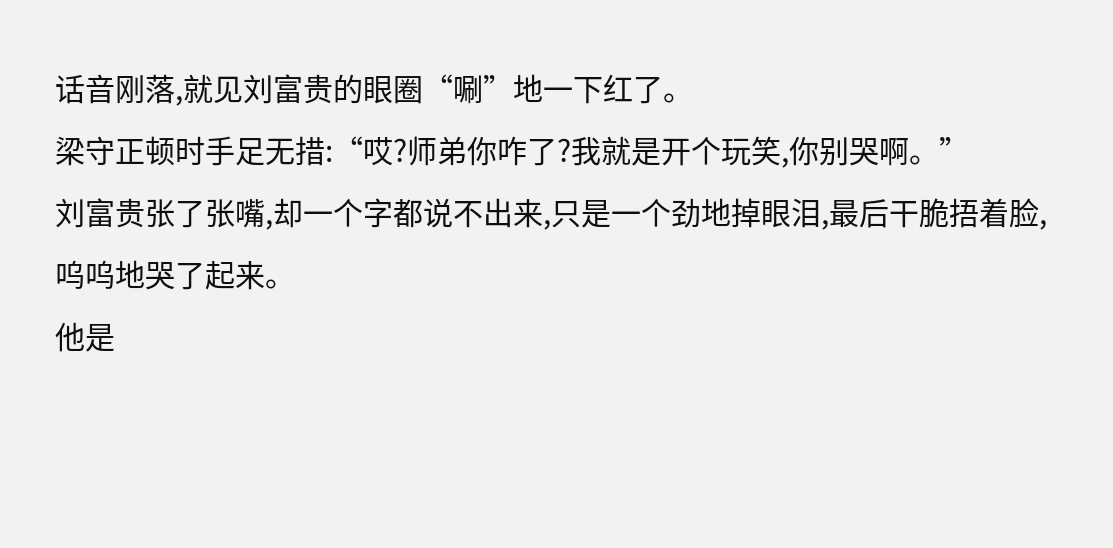话音刚落,就见刘富贵的眼圈“唰”地一下红了。
梁守正顿时手足无措:“哎?师弟你咋了?我就是开个玩笑,你别哭啊。”
刘富贵张了张嘴,却一个字都说不出来,只是一个劲地掉眼泪,最后干脆捂着脸,呜呜地哭了起来。
他是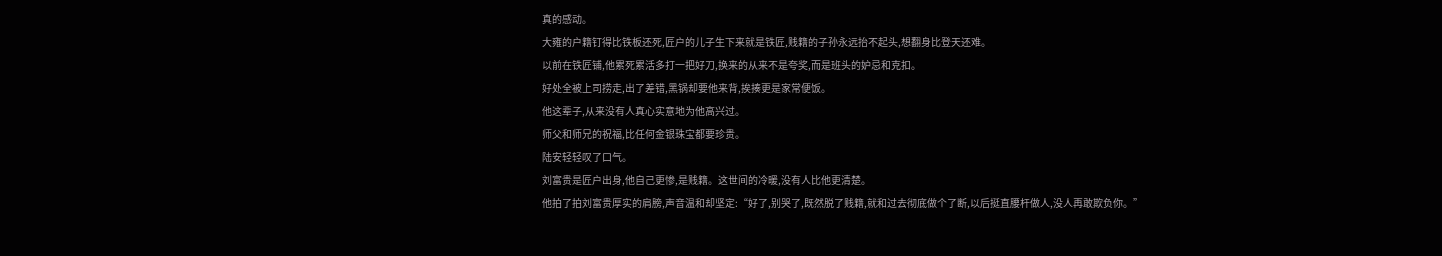真的感动。
大雍的户籍钉得比铁板还死,匠户的儿子生下来就是铁匠,贱籍的子孙永远抬不起头,想翻身比登天还难。
以前在铁匠铺,他累死累活多打一把好刀,换来的从来不是夸奖,而是班头的妒忌和克扣。
好处全被上司捞走,出了差错,黑锅却要他来背,挨揍更是家常便饭。
他这辈子,从来没有人真心实意地为他高兴过。
师父和师兄的祝福,比任何金银珠宝都要珍贵。
陆安轻轻叹了口气。
刘富贵是匠户出身,他自己更惨,是贱籍。这世间的冷暖,没有人比他更清楚。
他拍了拍刘富贵厚实的肩膀,声音温和却坚定:“好了,别哭了,既然脱了贱籍,就和过去彻底做个了断,以后挺直腰杆做人,没人再敢欺负你。”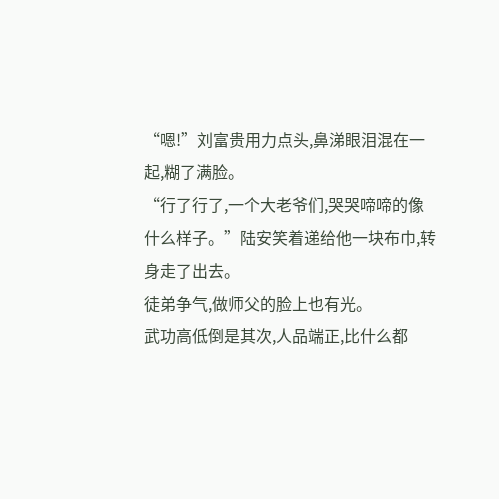“嗯!”刘富贵用力点头,鼻涕眼泪混在一起,糊了满脸。
“行了行了,一个大老爷们,哭哭啼啼的像什么样子。”陆安笑着递给他一块布巾,转身走了出去。
徒弟争气,做师父的脸上也有光。
武功高低倒是其次,人品端正,比什么都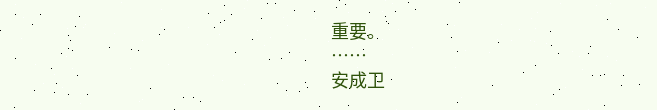重要。
……
安成卫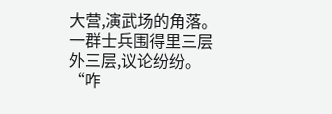大营,演武场的角落。
一群士兵围得里三层外三层,议论纷纷。
“咋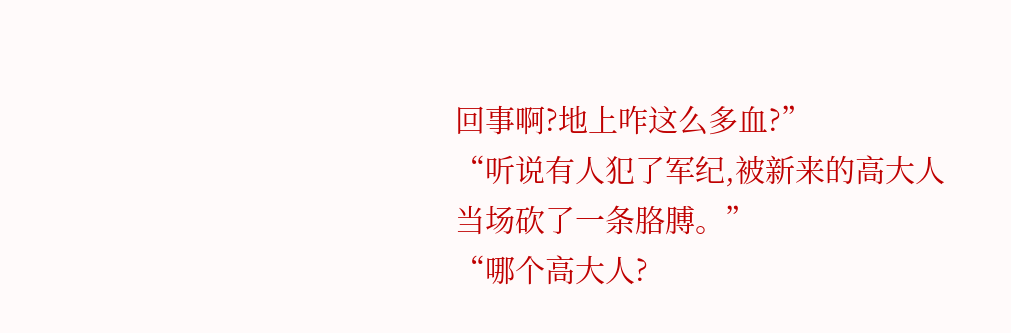回事啊?地上咋这么多血?”
“听说有人犯了军纪,被新来的高大人当场砍了一条胳膊。”
“哪个高大人?